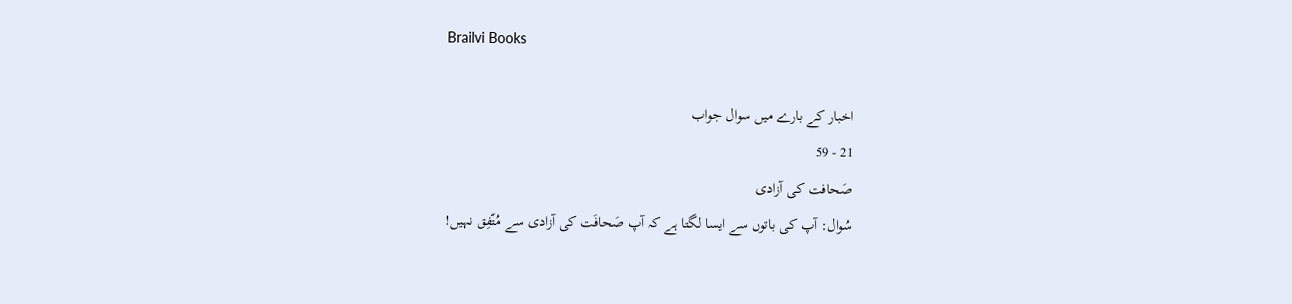Brailvi Books

اخبار کے بارے میں سوال جواب
21 - 59
صَحافت کی آزادی
سُوال: آپ کی باتوں سے ایسا لگتا ہے کہ آپ صَحافَت کی آزادی سے مُتّفِق نہیں!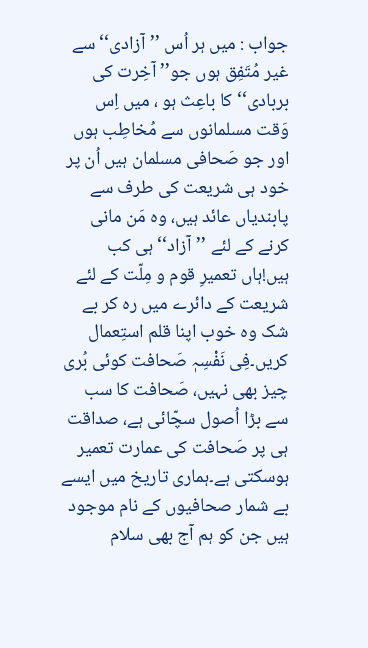جواب : میں ہر اُس ’’آزادی‘‘سے غیر مُتَفِق ہوں جو’’ آخِرت کی بربادی‘‘ کا باعِث ہو ، میں اِس وَقت مسلمانوں سے مُخاطِب ہوں اور جو صَحافی مسلمان ہیں اُن پر خود ہی شریعت کی طرف سے پابندیاں عائد ہیں، وہ مَن مانی کرنے کے لئے ’’آزاد‘‘ ہی کب ہیں!ہاں تعمیرِ قوم و مِلّت کے لئے شریعت کے دائرے میں رہ کر بے شک وہ خوب اپنا قلم استِعمال کریں۔فِی نَفْسِہٖ صَحافت کوئی بُری چیز بھی نہیں، صَحافت کا سب سے بڑا اُصول سچّائی ہے، صداقت ہی پر صَحافت کی عمارت تعمیر ہوسکتی ہے۔ہماری تاریخ میں ایسے بے شمار صحافیوں کے نام موجود ہیں جن کو ہم آج بھی سلام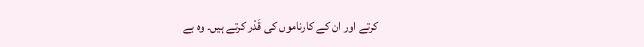کرتے اور ان کے کارناموں کی قَدْر کرتے ہیں۔ وہ بے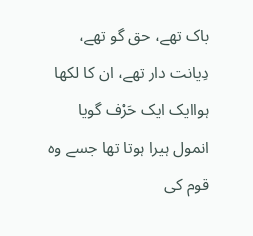باک تھے، حق گو تھے، دِیانت دار تھے، ان کا لکھا ہواایک ایک حَرْف گویا انمول ہیرا ہوتا تھا جسے وہ قوم کی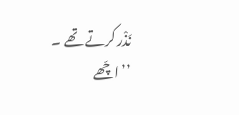نَذْر کرتے تھے ۔
’’اچّھے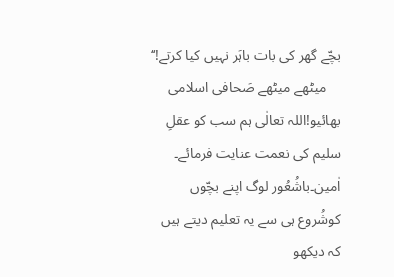بچّے گھر کی بات باہَر نہیں کیا کرتے!‘‘
    میٹھے میٹھے صَحافی اسلامی بھائیو!اللہ تعالٰی ہم سب کو عقلِ سلیم کی نعمت عنایت فرمائے۔ اٰمین۔باشُعُور لوگ اپنے بچّوں کوشُروع ہی سے یہ تعلیم دیتے ہیں کہ دیکھو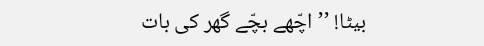بیٹا! ’’اچّھے بچّے گھر کی بات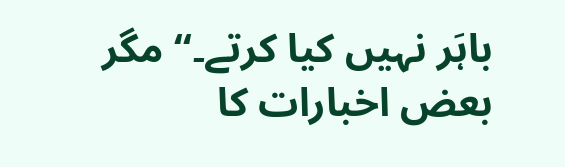باہَر نہیں کیا کرتے۔‘‘ مگر بعض اخبارات کا